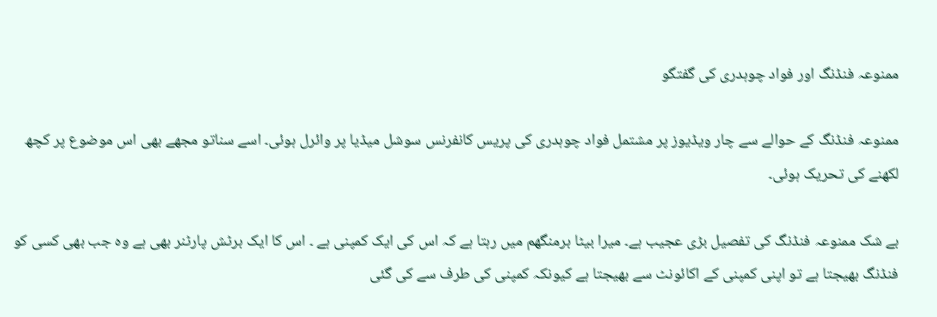ممنوعہ فنڈنگ اور فواد چوہدری کی گفتگو

ممنوعہ فنڈنگ کے حوالے سے چار ویڈیوز پر مشتمل فواد چوہدری کی پریس کانفرنس سوشل میڈیا پر وائرل ہوئی۔ اسے سناتو مجھے بھی اس موضوع پر کچھ لکھنے کی تحریک ہوئی۔

بے شک ممنوعہ فنڈنگ کی تفصیل بڑی عجیب ہے۔ میرا بیٹا برمنگھم میں رہتا ہے کہ اس کی ایک کمپنی ہے ۔ اس کا ایک برٹش پارٹنر بھی ہے وہ جب بھی کسی کو فنڈنگ بھیجتا ہے تو اپنی کمپنی کے اکائونٹ سے بھیجتا ہے کیونکہ کمپنی کی طرف سے کی گئی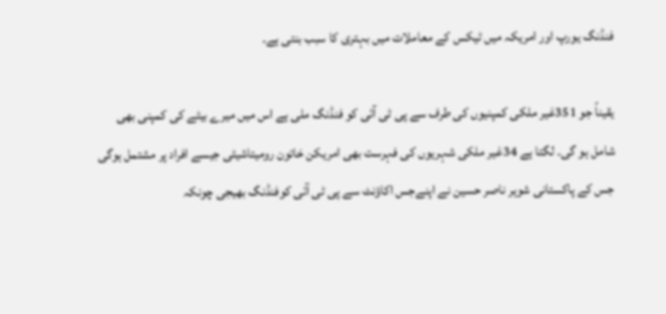فنڈنگ یورپ اور امریکہ میں ٹیکس کے معاملات میں بہتری کا سبب بنتی ہے۔

یقیناً جو 351غیر ملکی کمپنیوں کی طرف سے پی ٹی آئی کو فنڈنگ ملی ہے اس میں میرے بیٹے کی کمپنی بھی شامل ہو گی۔ لگتا ہے 34غیر ملکی شہریوں کی فہرست بھی امریکن خاتون رومیتاشیٹی جیسے افراد پر مشتمل ہوگی جس کے پاکستانی شوہر ناصر حسین نے اپنےجس اکاؤنٹ سے پی ٹی آئی کوفنڈنگ بھیجی چونکہ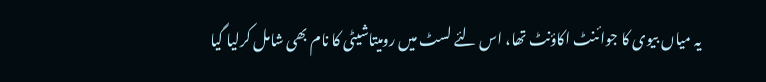یہ میاں بیوی کا جوائنٹ اکاؤنٹ تھا، اس لئے لسٹ میں رومیتاشیٹی کا نام بھی شامل کرلیا گیا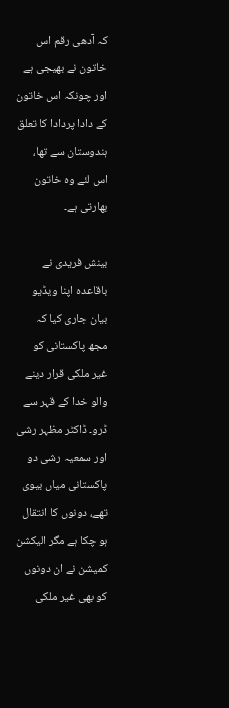کہ آدھی رقم اس خاتون نے بھیجی ہے اور چونکہ اس خاتون کے دادا پردادا کا تعلق ہندوستان سے تھا، اس لئے وہ خاتون بھارتی ہے۔

بینش فریدی نے باقاعدہ اپنا ویڈیو بیان جاری کیا کہ مجھ پاکستانی کو غیر ملکی قرار دینے والو خدا کے قہر سے ڈرو۔ ڈاکٹر مظہر رشی اور سمعیہ رشی دو پاکستانی میاں بیوی تھے، دونوں کا انتقال ہو چکا ہے مگر الیکشن کمیشن نے ان دونوں کو بھی غیر ملکی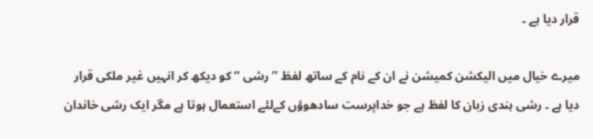قرار دیا ہے ۔

میرے خیال میں الیکشن کمیشن نے ان کے نام کے ساتھ لفظ ’’ رشی ‘‘ کو دیکھ کر انہیں غیر ملکی قرار دیا ہے ۔ رشی ہندی زبان کا لفظ ہے جو خداپرست سادھوؤں کےلئے استعمال ہوتا ہے مگر ایک رشی خاندان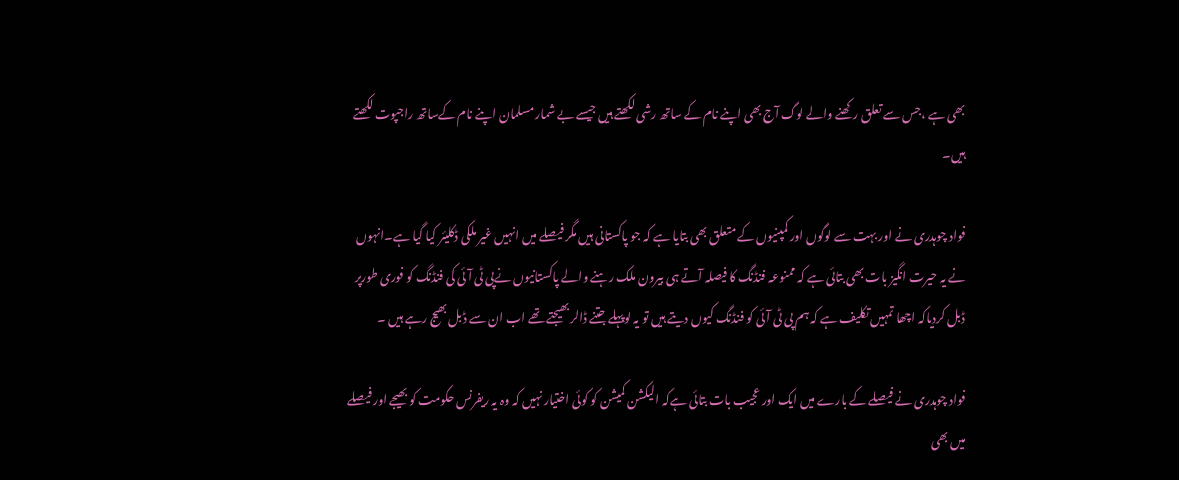بھی ہے ،جس سے تعلق رکھنے والے لوگ آج بھی اپنے نام کے ساتھ رشی لکھتے ہیں جیسے بے شمار مسلمان اپنے نام کےساتھ راجپوت لکھتے ہیں۔

فواد چوہدری نے اور بہت سے لوگوں اور کمپنیوں کے متعلق بھی بتایا ہے کہ جو پاکستانی ہیں مگر فیصلے میں انہیں غیر ملکی ڈکلیئر کیا گیا ہے۔انہوں نے یہ حیرت انگیز بات بھی بتائی ہے کہ ممنوعہ فنڈنگ کا فیصلہ آتے ہی بیرون ملک رہنے والے پاکستانیوں نےپی ٹی آئی کی فنڈنگ کو فوری طورپر ڈبل کردیاکہ اچھا تمہیں تکلیف ہے کہ ہم پی ٹی آئی کو فنڈنگ کیوں دیتے ہیں تو یہ لوپہلے جتنے ڈالر بھیجتے تھے اب ان سے ڈبل بھیج رہے ہیں ۔

فواد چوہدری نے فیصلے کے بارے میں ایک اور عجیب بات بتائی ہےکہ الیکشن کمیشن کو کوئی اختیار نہیں کہ وہ یہ ریفرنس حکومت کو بھیجے اور فیصلے میں بھی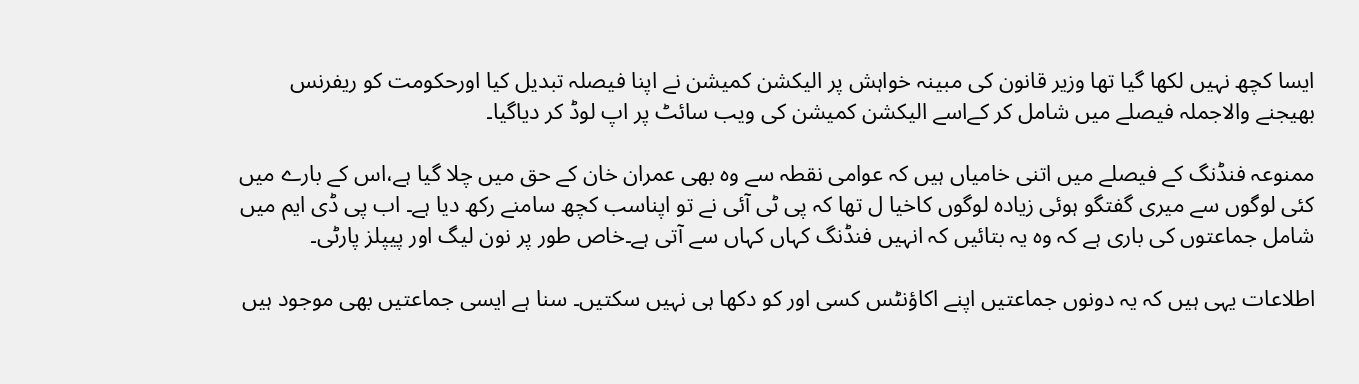ایسا کچھ نہیں لکھا گیا تھا وزیر قانون کی مبینہ خواہش پر الیکشن کمیشن نے اپنا فیصلہ تبدیل کیا اورحکومت کو ریفرنس بھیجنے والاجملہ فیصلے میں شامل کر کےاسے الیکشن کمیشن کی ویب سائٹ پر اپ لوڈ کر دیاگیا۔

ممنوعہ فنڈنگ کے فیصلے میں اتنی خامیاں ہیں کہ عوامی نقطہ سے وہ بھی عمران خان کے حق میں چلا گیا ہے،اس کے بارے میں کئی لوگوں سے میری گفتگو ہوئی زیادہ لوگوں کاخیا ل تھا کہ پی ٹی آئی نے تو اپناسب کچھ سامنے رکھ دیا ہے۔ اب پی ڈی ایم میں شامل جماعتوں کی باری ہے کہ وہ یہ بتائیں کہ انہیں فنڈنگ کہاں کہاں سے آتی ہے۔خاص طور پر نون لیگ اور پیپلز پارٹی۔

اطلاعات یہی ہیں کہ یہ دونوں جماعتیں اپنے اکاؤنٹس کسی اور کو دکھا ہی نہیں سکتیں۔ سنا ہے ایسی جماعتیں بھی موجود ہیں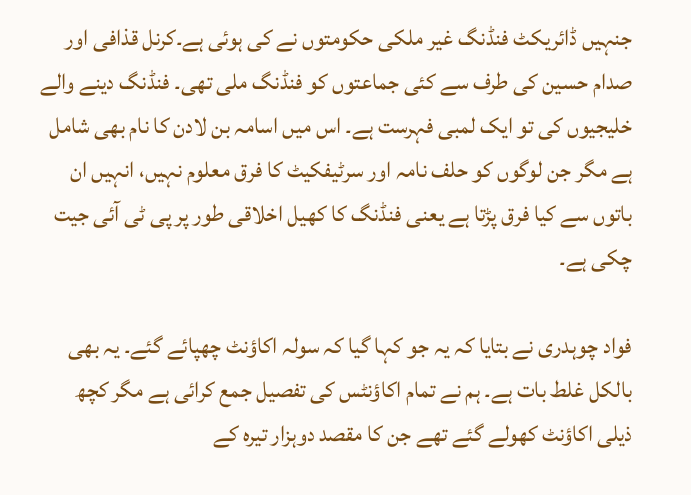جنہیں ڈائریکٹ فنڈنگ غیر ملکی حکومتوں نے کی ہوئی ہے۔کرنل قذافی اور صدام حسین کی طرف سے کئی جماعتوں کو فنڈنگ ملی تھی۔ فنڈنگ دینے والے خلیجیوں کی تو ایک لمبی فہرست ہے۔ اس میں اسامہ بن لادن کا نام بھی شامل ہے مگر جن لوگوں کو حلف نامہ اور سرٹیفکیٹ کا فرق معلوم نہیں، انہیں ان باتوں سے کیا فرق پڑتا ہے یعنی فنڈنگ کا کھیل اخلاقی طور پر پی ٹی آئی جیت چکی ہے۔

فواد چوہدری نے بتایا کہ یہ جو کہا گیا کہ سولہ اکاؤنٹ چھپائے گئے۔ یہ بھی بالکل غلط بات ہے۔ ہم نے تمام اکاؤنٹس کی تفصیل جمع کرائی ہے مگر کچھ ذیلی اکاؤنٹ کھولے گئے تھے جن کا مقصد دوہزار تیرہ کے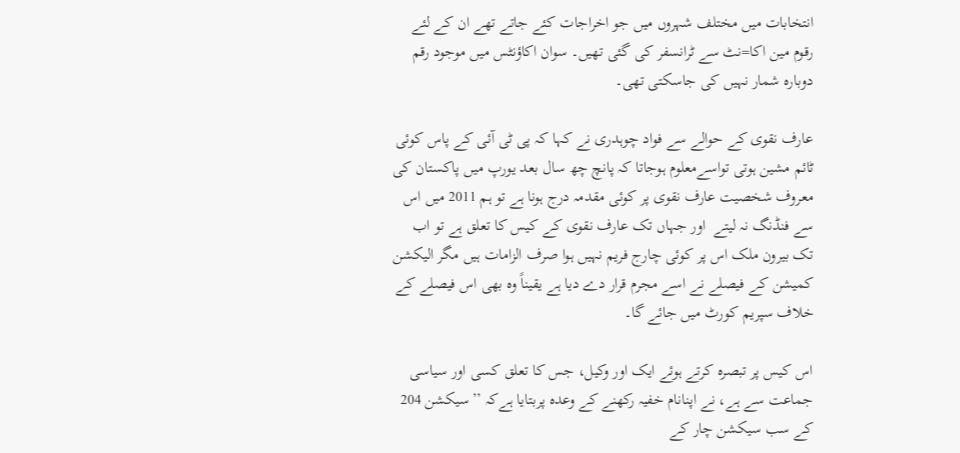انتخابات میں مختلف شہروں میں جو اخراجات کئے جاتے تھے ان کے لئے رقوم مین اکا=نٹ سے ٹرانسفر کی گئی تھیں۔ سوان اکاؤنٹس میں موجود رقم دوبارہ شمار نہیں کی جاسکتی تھی۔

عارف نقوی کے حوالے سے فواد چوہدری نے کہا کہ پی ٹی آئی کے پاس کوئی ٹائم مشین ہوتی تواسےمعلوم ہوجاتا کہ پانچ چھ سال بعد یورپ میں پاکستان کی معروف شخصیت عارف نقوی پر کوئی مقدمہ درج ہونا ہے تو ہم 2011 میں اس سے فنڈنگ نہ لیتے  اور جہاں تک عارف نقوی کے کیس کا تعلق ہے تو اب تک بیرون ملک اس پر کوئی چارج فریم نہیں ہوا صرف الزامات ہیں مگر الیکشن کمیشن کے فیصلے نے اسے مجرم قرار دے دیا ہے یقیناً وہ بھی اس فیصلے کے خلاف سپریم کورٹ میں جائے گا۔

اس کیس پر تبصرہ کرتے ہوئے ایک اور وکیل، جس کا تعلق کسی اور سیاسی جماعت سے ہے، نے اپنانام خفیہ رکھنے کے وعدہ پربتایا ہےکہ ’’سیکشن 204 کے سب سیکشن چار کے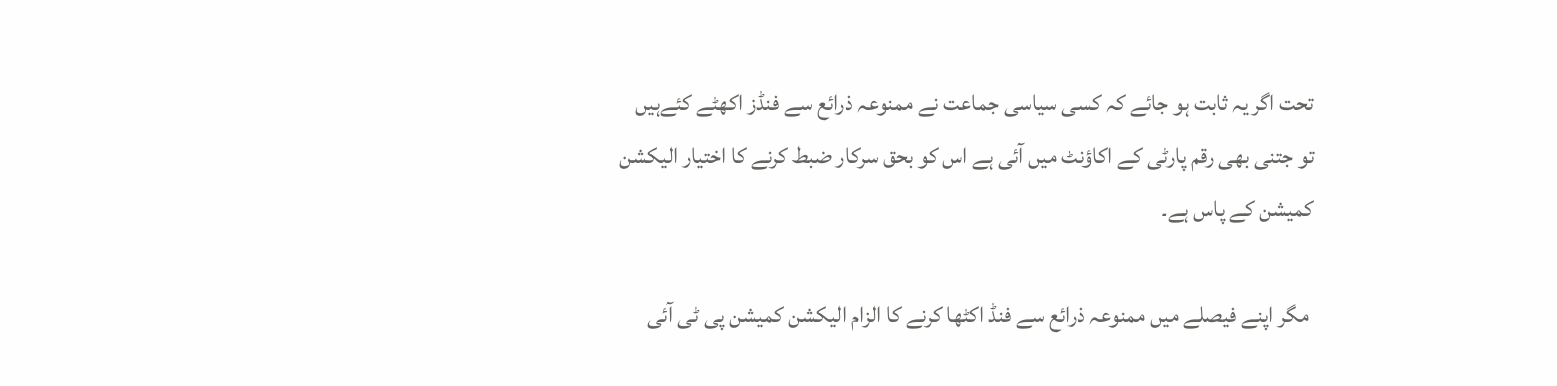تحت اگر یہ ثابت ہو جائے کہ کسی سیاسی جماعت نے ممنوعہ ذرائع سے فنڈز اکھٹے کئےہیں تو جتنی بھی رقم پارٹی کے اکاؤنٹ میں آئی ہے اس کو بحق سرکار ضبط کرنے کا اختیار الیکشن کمیشن کے پاس ہے۔

 مگر اپنے فیصلے میں ممنوعہ ذرائع سے فنڈ اکٹھا کرنے کا الزام الیکشن کمیشن پی ٹی آئی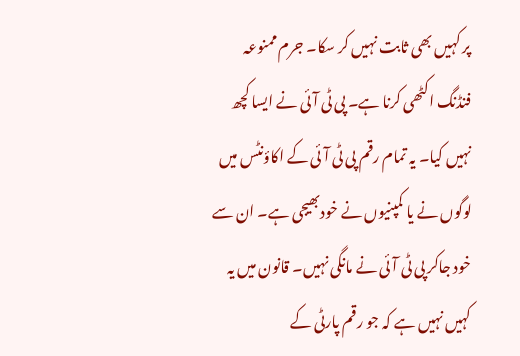پر کہیں بھی ثابت نہیں کر سکا۔ جرم ممنوعہ فنڈنگ اکٹھی کرنا ہے۔ پی ٹی آئی نے ایسا کچھ نہیں کیا۔ یہ تمام رقم پی ٹی آئی کے اکاؤنٹس میں لوگوں نے یا کمپنیوں نے خودبھیجی ہے۔ ان سے خود جاکر پی ٹی آئی نے مانگی نہیں۔ قانون میں یہ کہیں نہیں ہے کہ جو رقم پارٹی کے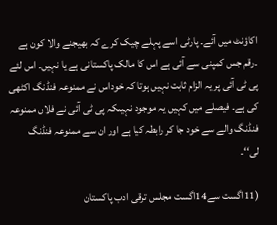اکاؤنٹ میں آئے۔ پارٹی اسے پہلے چیک کرے کہ بھیجنے والا کون ہے ۔رقم جس کمپنی سے آئی ہے اس کا مالک پاکستانی ہے یا نہیں۔ اس لئے پی ٹی آئی پر یہ الزام ثابت نہیں ہوتا کہ خوداس نے ممنوعہ فنڈنگ اکٹھی کی ہے۔ فیصلے میں کہیں یہ موجود نہیںکہ پی ٹی آئی نے فلاں ممنوعہ فنڈنگ والے سے خود جا کر رابطہ کیا ہے اور ان سے ممنوعہ فنڈنگ لی‘‘۔

(11اگست سے14اگست مجلس ترقی ادب پاکستان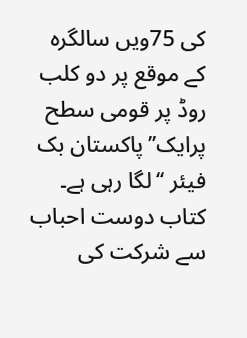کی 75ویں سالگرہ کے موقع پر دو کلب روڈ پر قومی سطح پرایک’’پاکستان بک فیئر ‘‘لگا رہی ہے۔ کتاب دوست احباب سے شرکت کی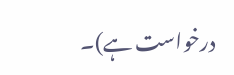درخواست ہے)۔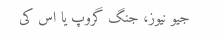جیو نیوز، جنگ گروپ یا اس کی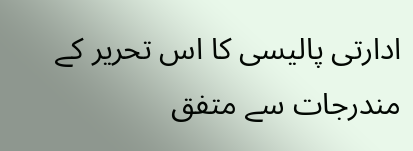ادارتی پالیسی کا اس تحریر کے مندرجات سے متفق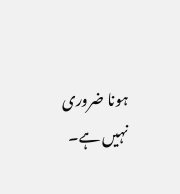ہونا ضروری نہیں ہے۔